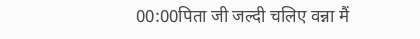00:00पिता जी जल्दी चलिए वन्ना मैं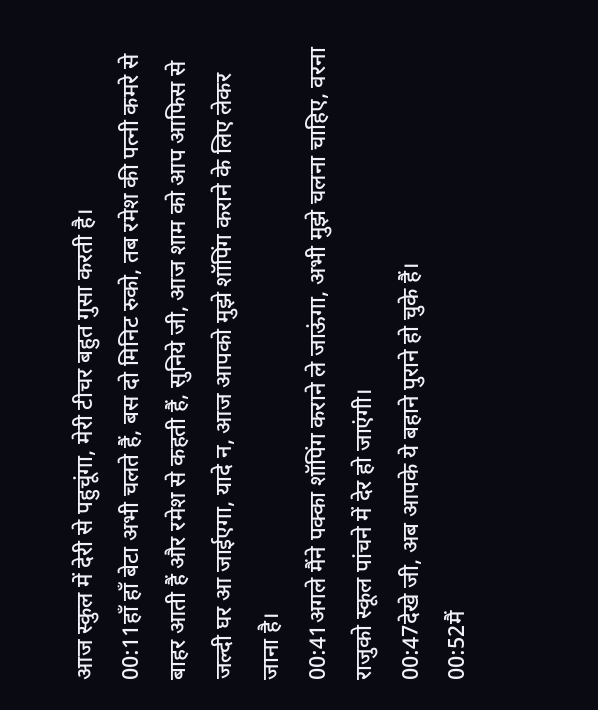आज स्कुल में देरी से पहुचूंगा, मेरी टीचर बहुत गुसा करती है।
00:11हाँ हाँ बेटा अभी चलते हैं, बस दो मिनिट रुको, तब रमेश की पत्नी कमरे से बाहर आती हैं और रमेश से कहती हैं, सुनिये जी, आज शाम को आप आफिस से जल्दी घर आ जाईएगा, यादे न, आज आपको मुझे शॉपिंग कराने के लिए लेकर जाना है।
00:41अगले मैंने पक्का शॉपिंग कराने ले जाऊंगा, अभी मुझे चलना चाहिए, वरना राजुको स्कूल पांचने में देर हो जाएंगी।
00:47देखे जी, अब आपके ये बहाने पुराने हो चुके हैं।
00:52मैं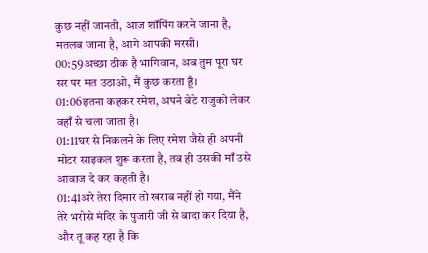कुछ नहीं जानती, आज शॉपिंग करने जाना है, मतलब जाना है, आगे आपकी मरसी।
00:59अच्छा ठीक है भागिवान, अब तुम पूरा घर सर पर मत उठाओ, मैं कुछ करता हूँ।
01:06इतना कहकर रमेश, अपने बेटे राजुको लेकर वहाँ से चला जाता है।
01:11घर से निकलने के लिए रमेश जैसे ही अपनी मोटर साइकल शुरू करता है, तब ही उसकी माँ उसे आवाज दे कर कहती है।
01:41अरे तेरा दिमार तो खराब नहीं हो गया, मैंने तेरे भरोसे मंदिर के पुजारी जी से बादा कर दिया है, और तू कह रहा है कि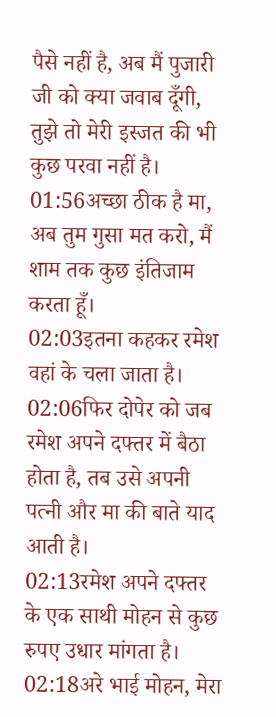पैसे नहीं है, अब मैं पुजारी जी को क्या जवाब दूँगी, तुझे तो मेरी इस्जत की भी कुछ परवा नहीं है।
01:56अच्छा ठीक है मा, अब तुम गुसा मत करो, मैं शाम तक कुछ इंतिजाम करता हूँ।
02:03इतना कहकर रमेश वहां के चला जाता है।
02:06फिर दोपेर को जब रमेश अपने दफ्तर में बैठा होता है, तब उसे अपनी पत्नी और मा की बाते याद आती है।
02:13रमेश अपने दफ्तर के एक साथी मोहन से कुछ रुपए उधार मांगता है।
02:18अरे भाई मोहन, मेरा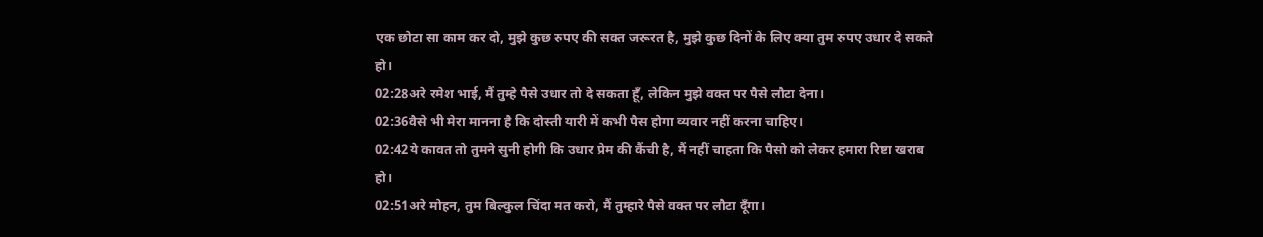एक छोटा सा काम कर दो, मुझे कुछ रुपए की सक्त जरूरत है, मुझे कुछ दिनों के लिए क्या तुम रुपए उधार दे सकते हो।
02:28अरे रमेश भाई, मैं तुम्हे पैसे उधार तो दे सकता हूँ, लेकिन मुझे वक्त पर पैसे लौटा देना।
02:36वैसे भी मेरा मानना है कि दोस्ती यारी में कभी पैस होगा व्यवार नहीं करना चाहिए।
02:42ये कावत तो तुमने सुनी होगी कि उधार प्रेम की कैंची है, मैं नहीं चाहता कि पैसो को लेकर हमारा रिष्टा खराब हो।
02:51अरे मोहन, तुम बिल्कुल चिंदा मत करो, मैं तुम्हारे पैसे वक्त पर लौटा दूँगा।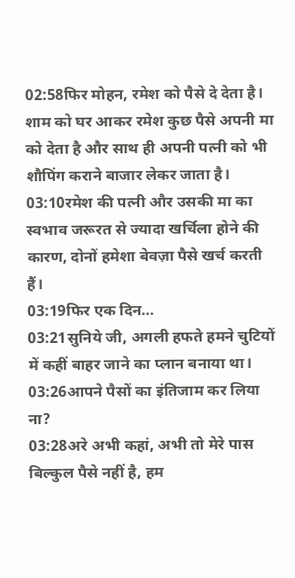02:58फिर मोहन, रमेश को पैसे दे देता है। शाम को घर आकर रमेश कुछ पैसे अपनी मा को देता है और साथ ही अपनी पत्नी को भी शौपिंग कराने बाजार लेकर जाता है।
03:10रमेश की पत्नी और उसकी मा का स्वभाव जरूरत से ज्यादा खर्चिला होने की कारण, दोनों हमेशा बेवज़ा पैसे खर्च करती हैं।
03:19फिर एक दिन…
03:21सुनिये जी, अगली हफते हमने चुटियों में कहीं बाहर जाने का प्लान बनाया था।
03:26आपने पैसों का इंतिजाम कर लिया ना?
03:28अरे अभी कहां, अभी तो मेरे पास बिल्कुल पैसे नहीं है, हम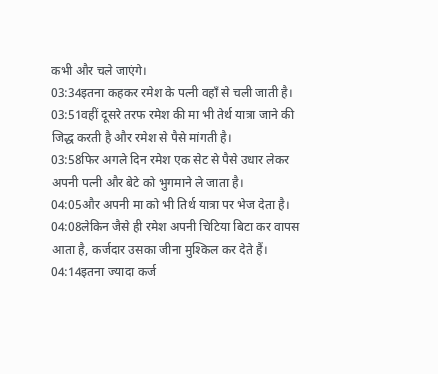कभी और चले जाएंगे।
03:34इतना कहकर रमेश के पत्नी वहाँ से चली जाती है।
03:51वहीं दूसरे तरफ रमेश की मा भी तेर्थ यात्रा जाने की जिद्ध करती है और रमेश से पैसे मांगती है।
03:58फिर अगले दिन रमेश एक सेट से पैसे उधार लेकर अपनी पत्नी और बेटे को भुगमाने ले जाता है।
04:05और अपनी मा को भी तिर्थ यात्रा पर भेज देता है।
04:08लेकिन जैसे ही रमेश अपनी चिटिया बिटा कर वापस आता है, कर्जदार उसका जीना मुश्किल कर देते हैं।
04:14इतना ज्यादा कर्ज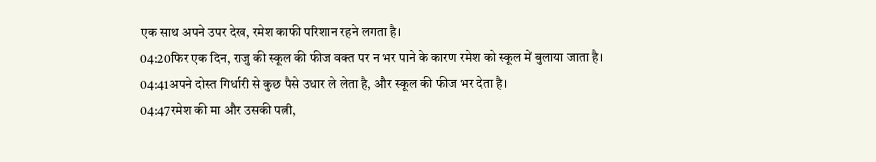एक साथ अपने उपर देख, रमेश काफी परिशान रहने लगता है।
04:20फिर एक दिन, राजु की स्कूल की फीज वक्त पर न भर पाने के कारण रमेश को स्कूल में बुलाया जाता है।
04:41अपने दोस्त गिर्धारी से कुछ पैसे उधार ले लेता है, और स्कूल की फीज भर देता है।
04:47रमेश की मा और उसकी पत्नी,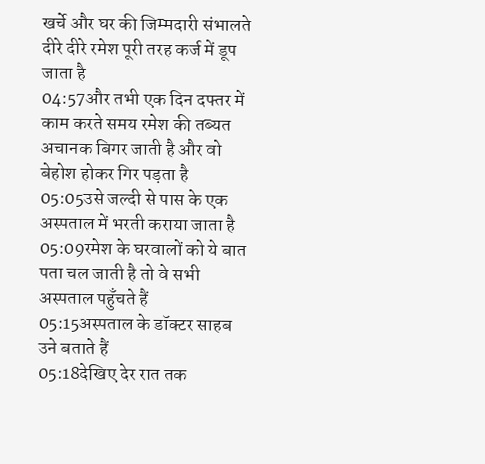खर्चे और घर की जिम्मदारी संभालते दीरे दीरे रमेश पूरी तरह कर्ज में डूप जाता है
04:57और तभी एक दिन दफ्तर में काम करते समय रमेश की तब्यत अचानक बिगर जाती है और वो बेहोश होकर गिर पड़ता है
05:05उसे जल्दी से पास के एक अस्पताल में भरती कराया जाता है
05:09रमेश के घरवालों को ये बात पता चल जाती है तो वे सभी अस्पताल पहुँचते हैं
05:15अस्पताल के डॉक्टर साहब उने बताते हैं
05:18देखिए देर रात तक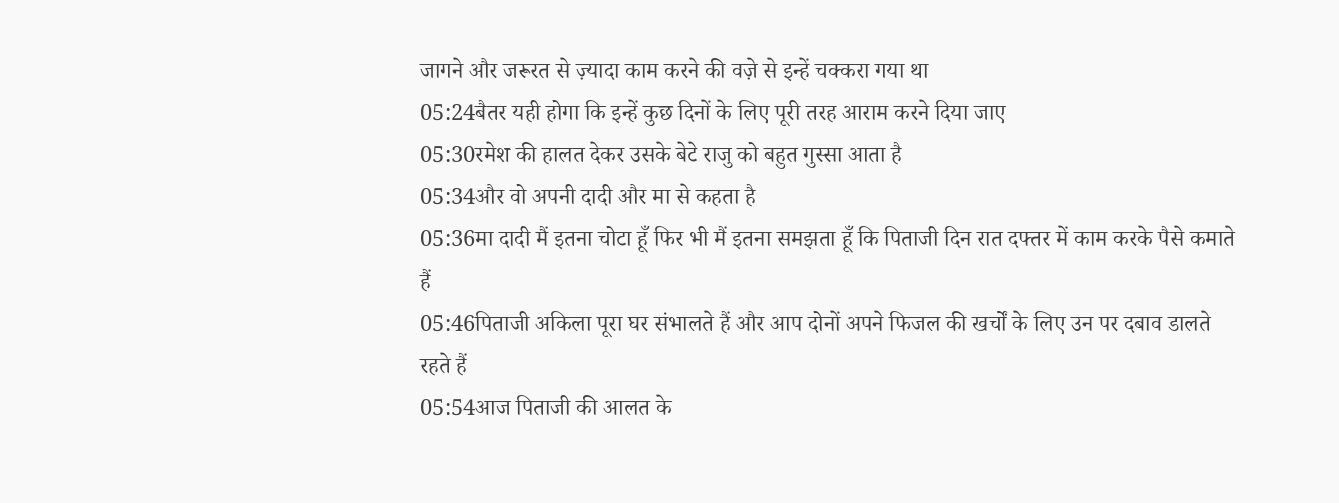जागने और जरूरत से ज़्यादा काम करने की वज़े से इन्हें चक्करा गया था
05:24बैतर यही होगा कि इन्हें कुछ दिनों के लिए पूरी तरह आराम करने दिया जाए
05:30रमेश की हालत देकर उसके बेटे राजु को बहुत गुस्सा आता है
05:34और वो अपनी दादी और मा से कहता है
05:36मा दादी मैं इतना चोटा हूँ फिर भी मैं इतना समझता हूँ कि पिताजी दिन रात दफ्तर में काम करके पैसे कमाते हैं
05:46पिताजी अकिला पूरा घर संभालते हैं और आप दोनों अपने फिजल की खर्चों के लिए उन पर दबाव डालते रहते हैं
05:54आज पिताजी की आलत के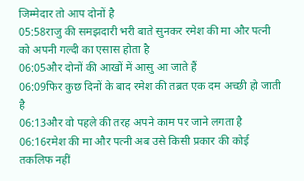जिम्मेदार तो आप दोनों है
05:58राजु की समझदारी भरी बाते सुनकर रमेश की मा और पत्नी को अपनी गल्दी का एसास होता है
06:05और दोनों की आखों में आसु आ जाते हैं
06:09फिर कुछ दिनों के बाद रमेश की तब्रत एक दम अच्छी हो जाती है
06:13और वो पहले की तरह अपने काम पर जाने लगता है
06:16रमेश की मा और पत्नी अब उसे किसी प्रकार की कोई तकलिफ नहीं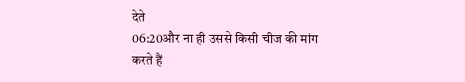देते
06:20और ना ही उससे किसी चीज की मांग करते हैं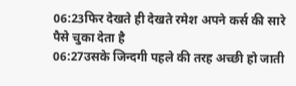06:23फिर देखते ही देखते रमेश अपने कर्स की सारे पैसे चुका देता है
06:27उसके जिन्दगी पहले की तरह अच्छी हो जाती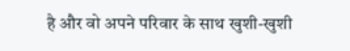है और वो अपने परिवार के साथ खुशी-खुशी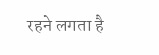रहने लगता है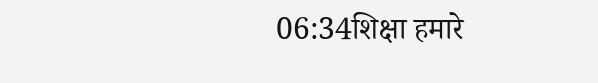06:34शिक्षा हमारे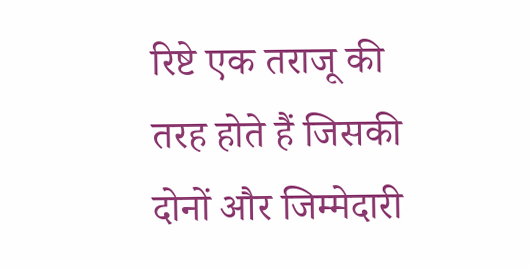रिष्टे एक तराजू की तरह होते हैं जिसकी दोनों और जिम्मेदारी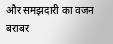और समझदारी का वजन बराबर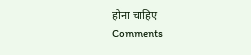होना चाहिए
Comments